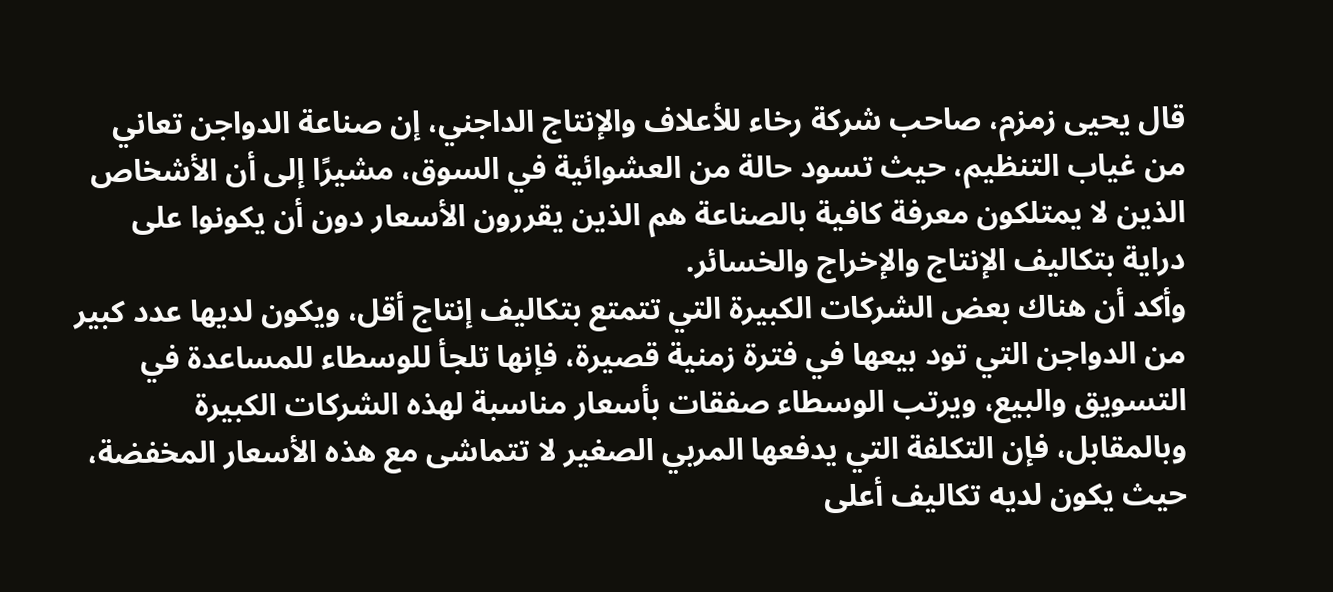قال يحيى زمزم، صاحب شركة رخاء للأعلاف والإنتاج الداجني، إن صناعة الدواجن تعاني من غياب التنظيم، حيث تسود حالة من العشوائية في السوق، مشيرًا إلى أن الأشخاص الذين لا يمتلكون معرفة كافية بالصناعة هم الذين يقررون الأسعار دون أن يكونوا على دراية بتكاليف الإنتاج والإخراج والخسائر.
وأكد أن هناك بعض الشركات الكبيرة التي تتمتع بتكاليف إنتاج أقل، ويكون لديها عدد كبير من الدواجن التي تود بيعها في فترة زمنية قصيرة، فإنها تلجأ للوسطاء للمساعدة في التسويق والبيع، ويرتب الوسطاء صفقات بأسعار مناسبة لهذه الشركات الكبيرة وبالمقابل، فإن التكلفة التي يدفعها المربي الصغير لا تتماشى مع هذه الأسعار المخفضة، حيث يكون لديه تكاليف أعلى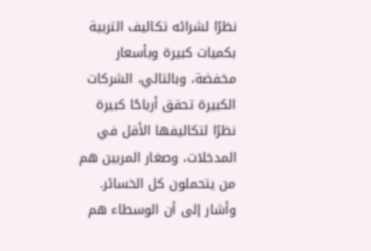نظرًا لشرائه تكاليف التربية بكميات كبيرة وبأسعار مخفضة، وبالتالي، الشركات الكبيرة تحقق أرباحًا كبيرة نظرًا لتكاليفها الأقل في المدخلات، وصغار المربين هم من يتحملون كل الخسائر.
وأشار إلى أن الوسطاء هم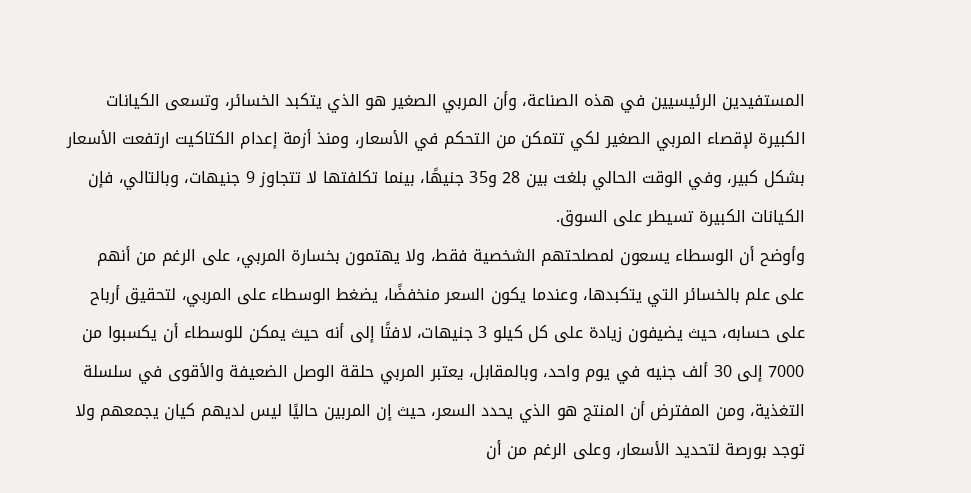المستفيدين الرئيسيين في هذه الصناعة، وأن المربي الصغير هو الذي يتكبد الخسائر، وتسعى الكيانات الكبيرة لإقصاء المربي الصغير لكي تتمكن من التحكم في الأسعار، ومنذ أزمة إعدام الكتاكيت ارتفعت الأسعار بشكل كبير، وفي الوقت الحالي بلغت بين 28 و35 جنيهًا، بينما تكلفتها لا تتجاوز 9 جنيهات، وبالتالي، فإن الكيانات الكبيرة تسيطر على السوق.
وأوضح أن الوسطاء يسعون لمصلحتهم الشخصية فقط، ولا يهتمون بخسارة المربي، على الرغم من أنهم على علم بالخسائر التي يتكبدها، وعندما يكون السعر منخفضًا، يضغط الوسطاء على المربي، لتحقيق أرباح على حسابه، حيث يضيفون زيادة على كل كيلو 3 جنيهات، لافتًا إلى أنه حيث يمكن للوسطاء أن يكسبوا من 7000 إلى 30 ألف جنيه في يوم واحد، وبالمقابل، يعتبر المربي حلقة الوصل الضعيفة والأقوى في سلسلة التغذية، ومن المفترض أن المنتج هو الذي يحدد السعر، حيث إن المربين حاليًا ليس لديهم كيان يجمعهم ولا توجد بورصة لتحديد الأسعار، وعلى الرغم من أن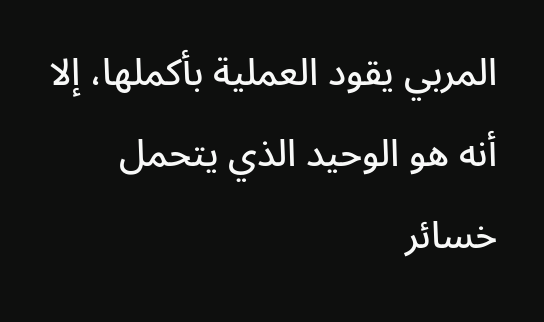المربي يقود العملية بأكملها، إلا أنه هو الوحيد الذي يتحمل خسائر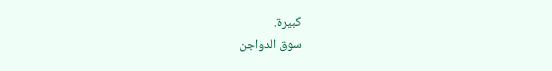كبيرة.
سوق الدواجن